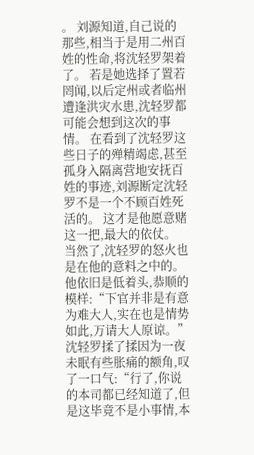。 刘源知道,自己说的那些,相当于是用二州百姓的性命,将沈轻罗架着了。 若是她选择了置若罔闻,以后定州或者临州遭逢洪灾水患,沈轻罗都可能会想到这次的事情。 在看到了沈轻罗这些日子的殚精竭虑,甚至孤身入隔离营地安抚百姓的事迹,刘源断定沈轻罗不是一个不顾百姓死活的。 这才是他愿意赌这一把,最大的依仗。 当然了,沈轻罗的怒火也是在他的意料之中的。 他依旧是低着头,恭顺的模样:“下官并非是有意为难大人,实在也是情势如此,万请大人原谅。” 沈轻罗揉了揉因为一夜未眠有些胀痛的额角,叹了一口气:“行了,你说的本司都已经知道了,但是这毕竟不是小事情,本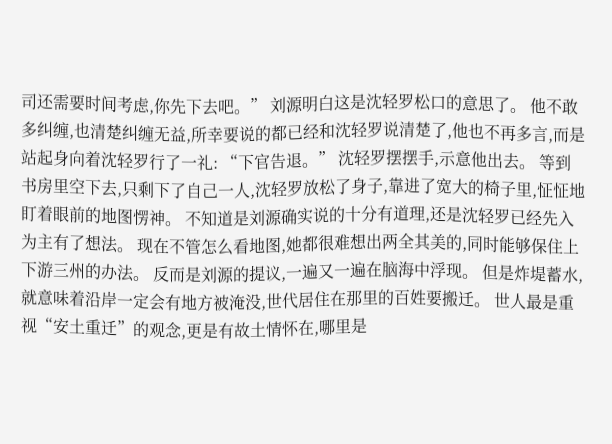司还需要时间考虑,你先下去吧。” 刘源明白这是沈轻罗松口的意思了。 他不敢多纠缠,也清楚纠缠无益,所幸要说的都已经和沈轻罗说清楚了,他也不再多言,而是站起身向着沈轻罗行了一礼: “下官告退。” 沈轻罗摆摆手,示意他出去。 等到书房里空下去,只剩下了自己一人,沈轻罗放松了身子,靠进了宽大的椅子里,怔怔地盯着眼前的地图愣神。 不知道是刘源确实说的十分有道理,还是沈轻罗已经先入为主有了想法。 现在不管怎么看地图,她都很难想出两全其美的,同时能够保住上下游三州的办法。 反而是刘源的提议,一遍又一遍在脑海中浮现。 但是炸堤蓄水,就意味着沿岸一定会有地方被淹没,世代居住在那里的百姓要搬迁。 世人最是重视“安土重迁”的观念,更是有故土情怀在,哪里是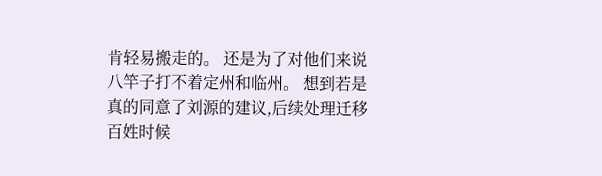肯轻易搬走的。 还是为了对他们来说八竿子打不着定州和临州。 想到若是真的同意了刘源的建议,后续处理迁移百姓时候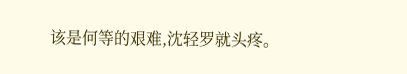该是何等的艰难,沈轻罗就头疼。